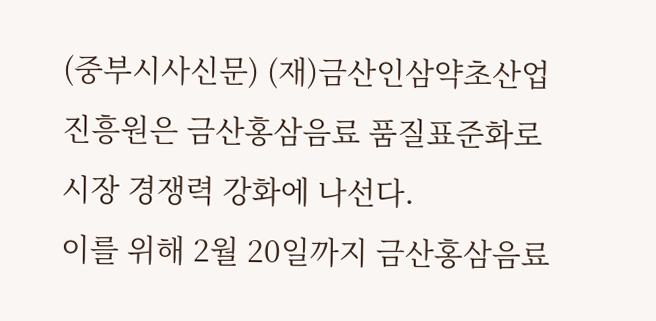(중부시사신문) (재)금산인삼약초산업진흥원은 금산홍삼음료 품질표준화로 시장 경쟁력 강화에 나선다.
이를 위해 2월 20일까지 금산홍삼음료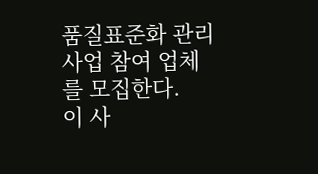품질표준화 관리 사업 참여 업체를 모집한다.
이 사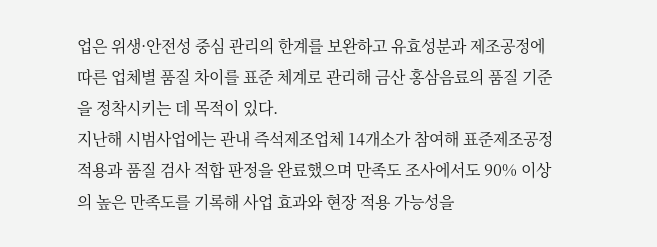업은 위생·안전성 중심 관리의 한계를 보완하고 유효성분과 제조공정에 따른 업체별 품질 차이를 표준 체계로 관리해 금산 홍삼음료의 품질 기준을 정착시키는 데 목적이 있다.
지난해 시범사업에는 관내 즉석제조업체 14개소가 참여해 표준제조공정 적용과 품질 검사 적합 판정을 완료했으며 만족도 조사에서도 90% 이상의 높은 만족도를 기록해 사업 효과와 현장 적용 가능성을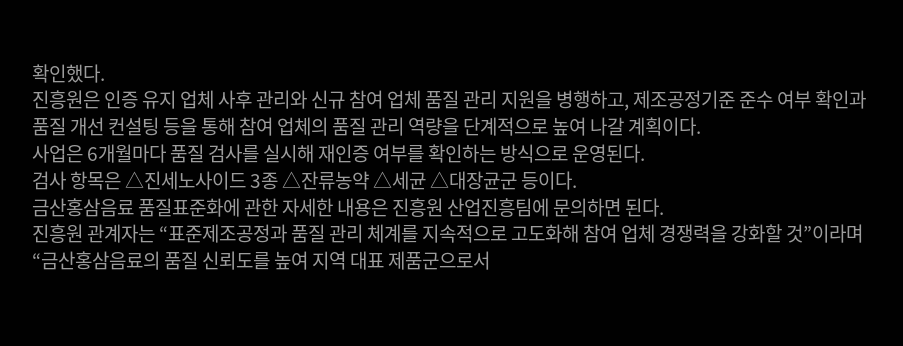확인했다.
진흥원은 인증 유지 업체 사후 관리와 신규 참여 업체 품질 관리 지원을 병행하고, 제조공정기준 준수 여부 확인과 품질 개선 컨설팅 등을 통해 참여 업체의 품질 관리 역량을 단계적으로 높여 나갈 계획이다.
사업은 6개월마다 품질 검사를 실시해 재인증 여부를 확인하는 방식으로 운영된다.
검사 항목은 △진세노사이드 3종 △잔류농약 △세균 △대장균군 등이다.
금산홍삼음료 품질표준화에 관한 자세한 내용은 진흥원 산업진흥팀에 문의하면 된다.
진흥원 관계자는 “표준제조공정과 품질 관리 체계를 지속적으로 고도화해 참여 업체 경쟁력을 강화할 것”이라며 “금산홍삼음료의 품질 신뢰도를 높여 지역 대표 제품군으로서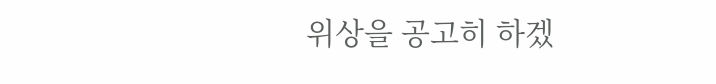위상을 공고히 하겠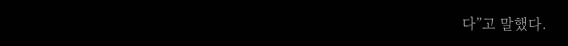다”고 말했다.